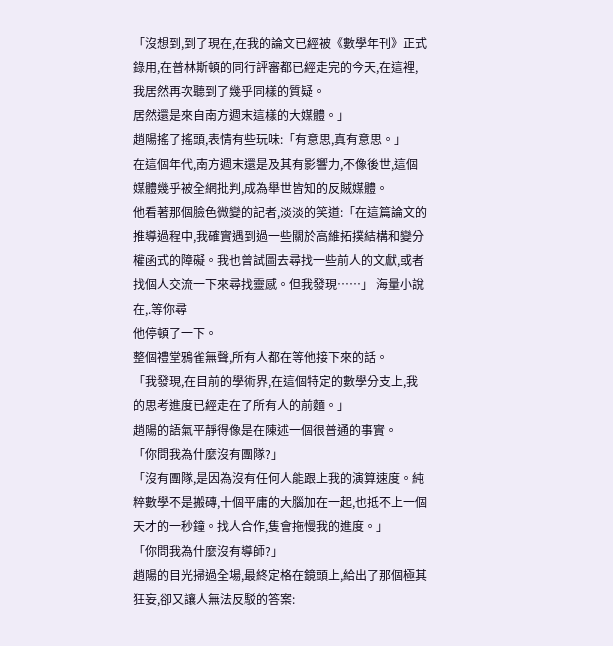「沒想到,到了現在,在我的論文已經被《數學年刊》正式錄用,在普林斯頓的同行評審都已經走完的今天,在這裡,我居然再次聽到了幾乎同樣的質疑。
居然還是來自南方週末這樣的大媒體。」
趙陽搖了搖頭,表情有些玩味:「有意思,真有意思。」
在這個年代,南方週末還是及其有影響力,不像後世,這個媒體幾乎被全網批判,成為舉世皆知的反賊媒體。
他看著那個臉色微變的記者,淡淡的笑道:「在這篇論文的推導過程中,我確實遇到過一些關於高維拓撲結構和變分權函式的障礙。我也曾試圖去尋找一些前人的文獻,或者找個人交流一下來尋找靈感。但我發現……」 海量小說在,.等你尋
他停頓了一下。
整個禮堂鴉雀無聲,所有人都在等他接下來的話。
「我發現,在目前的學術界,在這個特定的數學分支上,我的思考進度已經走在了所有人的前麵。」
趙陽的語氣平靜得像是在陳述一個很普通的事實。
「你問我為什麼沒有團隊?」
「沒有團隊,是因為沒有任何人能跟上我的演算速度。純粹數學不是搬磚,十個平庸的大腦加在一起,也抵不上一個天才的一秒鐘。找人合作,隻會拖慢我的進度。」
「你問我為什麼沒有導師?」
趙陽的目光掃過全場,最終定格在鏡頭上,給出了那個極其狂妄,卻又讓人無法反駁的答案: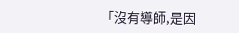「沒有導師,是因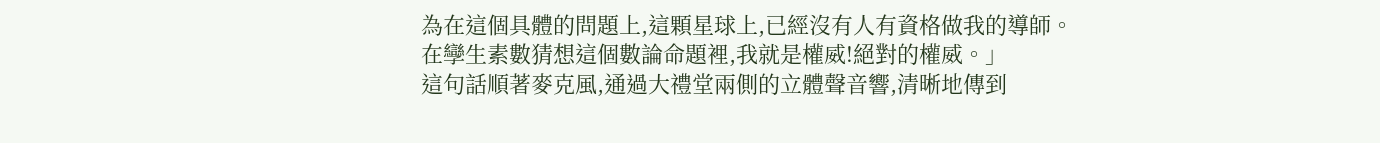為在這個具體的問題上,這顆星球上,已經沒有人有資格做我的導師。
在孿生素數猜想這個數論命題裡,我就是權威!絕對的權威。」
這句話順著麥克風,通過大禮堂兩側的立體聲音響,清晰地傳到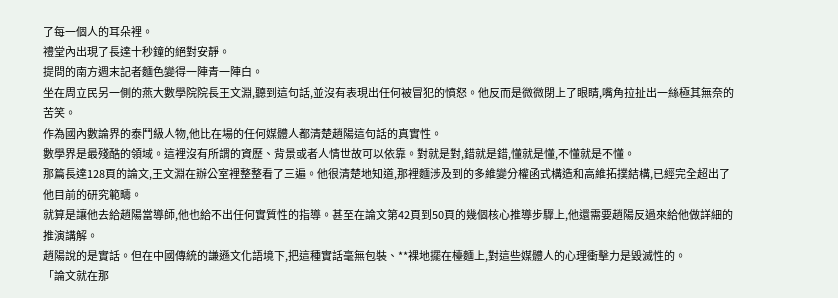了每一個人的耳朵裡。
禮堂內出現了長達十秒鐘的絕對安靜。
提問的南方週末記者麵色變得一陣青一陣白。
坐在周立民另一側的燕大數學院院長王文淵,聽到這句話,並沒有表現出任何被冒犯的憤怒。他反而是微微閉上了眼睛,嘴角拉扯出一絲極其無奈的苦笑。
作為國內數論界的泰鬥級人物,他比在場的任何媒體人都清楚趙陽這句話的真實性。
數學界是最殘酷的領域。這裡沒有所謂的資歷、背景或者人情世故可以依靠。對就是對,錯就是錯,懂就是懂,不懂就是不懂。
那篇長達128頁的論文,王文淵在辦公室裡整整看了三遍。他很清楚地知道,那裡麵涉及到的多維變分權函式構造和高維拓撲結構,已經完全超出了他目前的研究範疇。
就算是讓他去給趙陽當導師,他也給不出任何實質性的指導。甚至在論文第42頁到50頁的幾個核心推導步驟上,他還需要趙陽反過來給他做詳細的推演講解。
趙陽說的是實話。但在中國傳統的謙遜文化語境下,把這種實話毫無包裝、**裸地擺在檯麵上,對這些媒體人的心理衝擊力是毀滅性的。
「論文就在那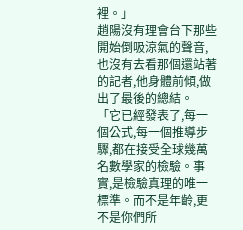裡。」
趙陽沒有理會台下那些開始倒吸涼氣的聲音,也沒有去看那個還站著的記者,他身體前傾,做出了最後的總結。
「它已經發表了,每一個公式,每一個推導步驟,都在接受全球幾萬名數學家的檢驗。事實,是檢驗真理的唯一標準。而不是年齡,更不是你們所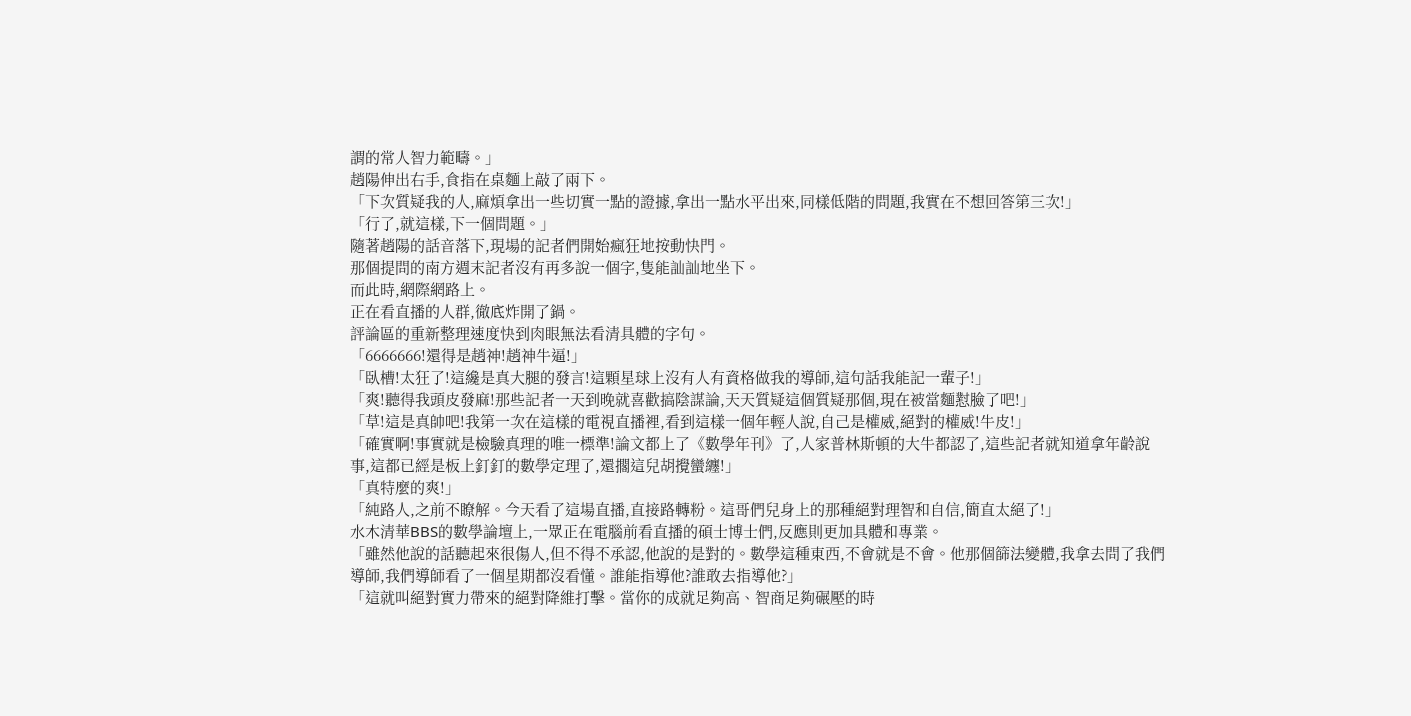謂的常人智力範疇。」
趙陽伸出右手,食指在桌麵上敲了兩下。
「下次質疑我的人,麻煩拿出一些切實一點的證據,拿出一點水平出來,同樣低階的問題,我實在不想回答第三次!」
「行了,就這樣,下一個問題。」
隨著趙陽的話音落下,現場的記者們開始瘋狂地按動快門。
那個提問的南方週末記者沒有再多說一個字,隻能訕訕地坐下。
而此時,網際網路上。
正在看直播的人群,徹底炸開了鍋。
評論區的重新整理速度快到肉眼無法看清具體的字句。
「6666666!還得是趙神!趙神牛逼!」
「臥槽!太狂了!這纔是真大腿的發言!這顆星球上沒有人有資格做我的導師,這句話我能記一輩子!」
「爽!聽得我頭皮發麻!那些記者一天到晚就喜歡搞陰謀論,天天質疑這個質疑那個,現在被當麵懟臉了吧!」
「草!這是真帥吧!我第一次在這樣的電視直播裡,看到這樣一個年輕人說,自己是權威,絕對的權威!牛皮!」
「確實啊!事實就是檢驗真理的唯一標準!論文都上了《數學年刊》了,人家普林斯頓的大牛都認了,這些記者就知道拿年齡說事,這都已經是板上釘釘的數學定理了,還擱這兒胡攪蠻纏!」
「真特麼的爽!」
「純路人,之前不瞭解。今天看了這場直播,直接路轉粉。這哥們兒身上的那種絕對理智和自信,簡直太絕了!」
水木清華BBS的數學論壇上,一眾正在電腦前看直播的碩士博士們,反應則更加具體和專業。
「雖然他說的話聽起來很傷人,但不得不承認,他說的是對的。數學這種東西,不會就是不會。他那個篩法變體,我拿去問了我們導師,我們導師看了一個星期都沒看懂。誰能指導他?誰敢去指導他?」
「這就叫絕對實力帶來的絕對降維打擊。當你的成就足夠高、智商足夠碾壓的時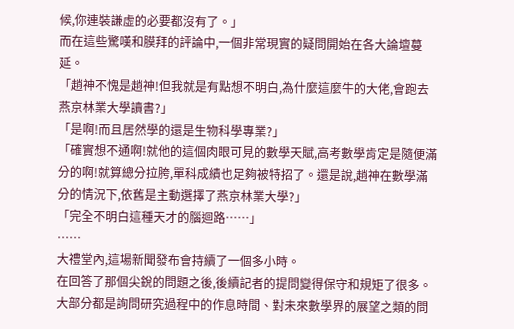候,你連裝謙虛的必要都沒有了。」
而在這些驚嘆和膜拜的評論中,一個非常現實的疑問開始在各大論壇蔓延。
「趙神不愧是趙神!但我就是有點想不明白,為什麼這麼牛的大佬,會跑去燕京林業大學讀書?」
「是啊!而且居然學的還是生物科學專業?」
「確實想不通啊!就他的這個肉眼可見的數學天賦,高考數學肯定是隨便滿分的啊!就算總分拉胯,單科成績也足夠被特招了。還是說,趙神在數學滿分的情況下,依舊是主動選擇了燕京林業大學?」
「完全不明白這種天才的腦迴路……」
……
大禮堂內,這場新聞發布會持續了一個多小時。
在回答了那個尖銳的問題之後,後續記者的提問變得保守和規矩了很多。
大部分都是詢問研究過程中的作息時間、對未來數學界的展望之類的問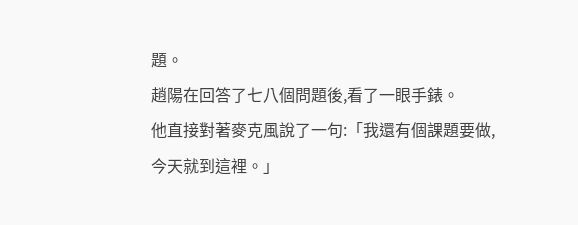題。
趙陽在回答了七八個問題後,看了一眼手錶。
他直接對著麥克風說了一句:「我還有個課題要做,今天就到這裡。」